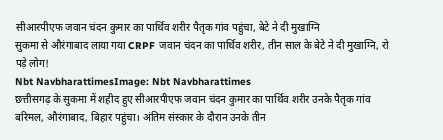सीआरपीएफ जवान चंदन कुमार का पार्थिव शरीर पैतृक गांव पहुंचा, बेटे ने दी मुखाग्नि
सुकमा से औरंगाबाद लाया गया CRPF जवान चंदन का पार्थिव शरीर, तीन साल के बेटे ने दी मुखाग्नि, रो पड़े लोग!
Nbt NavbharattimesImage: Nbt Navbharattimes
छत्तीसगढ़ के सुकमा में शहीद हुए सीआरपीएफ जवान चंदन कुमार का पार्थिव शरीर उनके पैतृक गांव बरिमल, औरंगाबाद, बिहार पहुंचा। अंतिम संस्कार के दौरान उनके तीन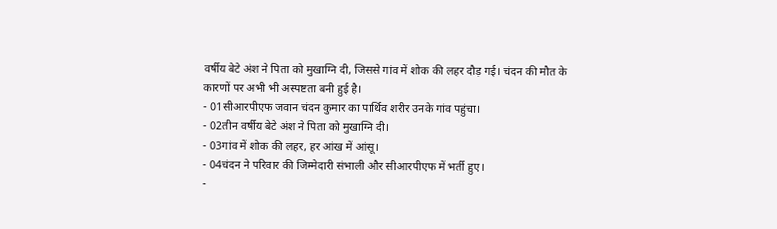वर्षीय बेटे अंश ने पिता को मुखाग्नि दी, जिससे गांव में शोक की लहर दौड़ गई। चंदन की मौत के कारणों पर अभी भी अस्पष्टता बनी हुई है।
- 01सीआरपीएफ जवान चंदन कुमार का पार्थिव शरीर उनके गांव पहुंचा।
- 02तीन वर्षीय बेटे अंश ने पिता को मुखाग्नि दी।
- 03गांव में शोक की लहर, हर आंख में आंसू।
- 04चंदन ने परिवार की जिम्मेदारी संभाली और सीआरपीएफ में भर्ती हुए।
-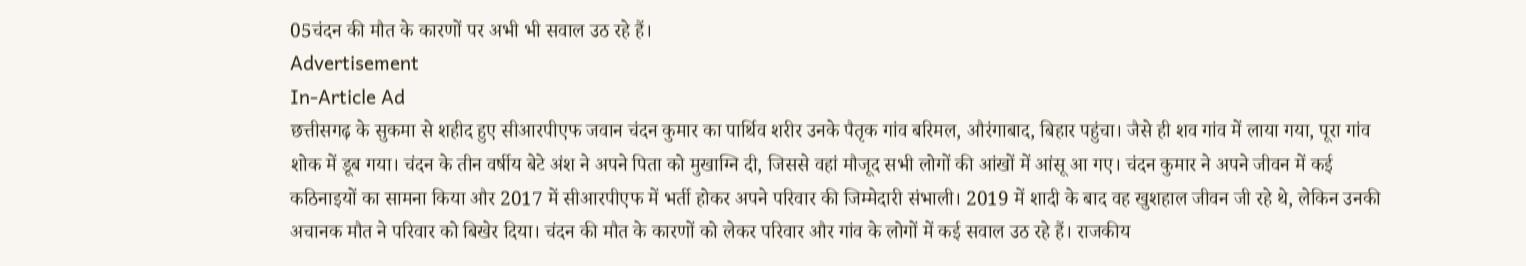05चंदन की मौत के कारणों पर अभी भी सवाल उठ रहे हैं।
Advertisement
In-Article Ad
छत्तीसगढ़ के सुकमा से शहीद हुए सीआरपीएफ जवान चंदन कुमार का पार्थिव शरीर उनके पैतृक गांव बरिमल, औरंगाबाद, बिहार पहुंचा। जैसे ही शव गांव में लाया गया, पूरा गांव शोक में डूब गया। चंदन के तीन वर्षीय बेटे अंश ने अपने पिता को मुखाग्नि दी, जिससे वहां मौजूद सभी लोगों की आंखों में आंसू आ गए। चंदन कुमार ने अपने जीवन में कई कठिनाइयों का सामना किया और 2017 में सीआरपीएफ में भर्ती होकर अपने परिवार की जिम्मेदारी संभाली। 2019 में शादी के बाद वह खुशहाल जीवन जी रहे थे, लेकिन उनकी अचानक मौत ने परिवार को बिखेर दिया। चंदन की मौत के कारणों को लेकर परिवार और गांव के लोगों में कई सवाल उठ रहे हैं। राजकीय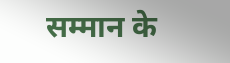सम्मान के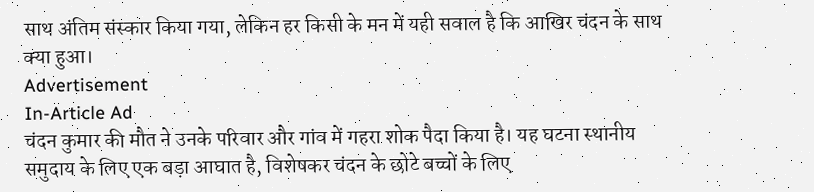साथ अंतिम संस्कार किया गया, लेकिन हर किसी के मन में यही सवाल है कि आखिर चंदन के साथ क्या हुआ।
Advertisement
In-Article Ad
चंदन कुमार की मौत ने उनके परिवार और गांव में गहरा शोक पैदा किया है। यह घटना स्थानीय समुदाय के लिए एक बड़ा आघात है, विशेषकर चंदन के छोटे बच्चों के लिए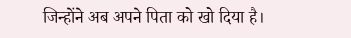जिन्होंने अब अपने पिता को खो दिया है।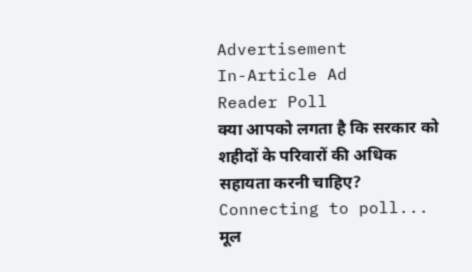Advertisement
In-Article Ad
Reader Poll
क्या आपको लगता है कि सरकार को शहीदों के परिवारों की अधिक सहायता करनी चाहिए?
Connecting to poll...
मूल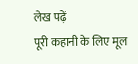लेख पढ़ें
पूरी कहानी के लिए मूल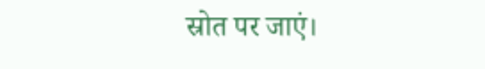स्रोत पर जाएं।